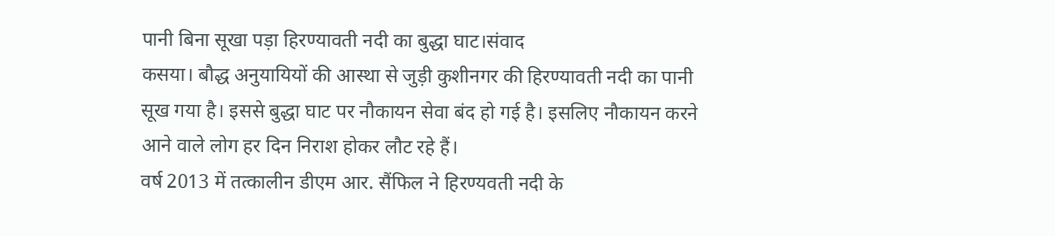पानी बिना सूखा पड़ा हिरण्यावती नदी का बुद्धा घाट।संवाद
कसया। बौद्ध अनुयायियों की आस्था से जुड़ी कुशीनगर की हिरण्यावती नदी का पानी सूख गया है। इससे बुद्धा घाट पर नौकायन सेवा बंद हो गई है। इसलिए नौकायन करने आने वाले लोग हर दिन निराश होकर लौट रहे हैं।
वर्ष 2013 में तत्कालीन डीएम आर. सैंफिल ने हिरण्यवती नदी के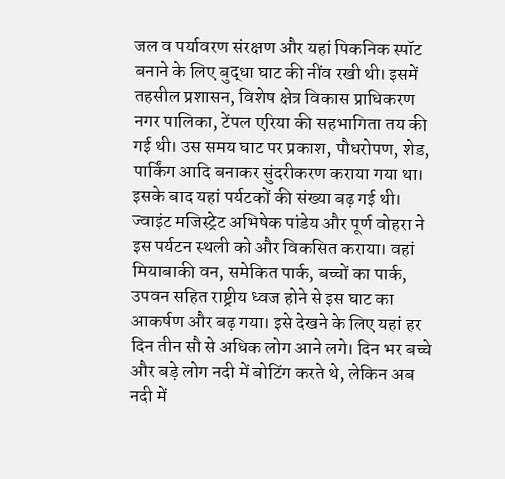जल व पर्यावरण संरक्षण और यहां पिकनिक स्पॉट बनाने के लिए बुद्धा घाट की नींव रखी थी। इसमें तहसील प्रशासन, विशेष क्षेत्र विकास प्राधिकरण नगर पालिका, टेंपल एरिया की सहभागिता तय की गई थी। उस समय घाट पर प्रकाश, पौधरोपण, शेड, पार्किंग आदि बनाकर सुंदरीकरण कराया गया था। इसके बाद यहां पर्यटकों की संख्या बढ़ गई थी।
ज्वाइंट मजिस्ट्रेट अभिषेक पांडेय और पूर्ण वोहरा ने इस पर्यटन स्थली को और विकसित कराया। वहां मियाबाकी वन, समेकित पार्क, बच्चों का पार्क, उपवन सहित राष्ट्रीय ध्वज होने से इस घाट का आकर्षण और बढ़ गया। इसे देखने के लिए यहां हर दिन तीन सौ से अधिक लोग आने लगे। दिन भर बच्चे और बड़े लोग नदी में बोटिंग करते थे, लेकिन अब नदी में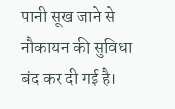पानी सूख जाने से नौकायन की सुविधा बंद कर दी गई है।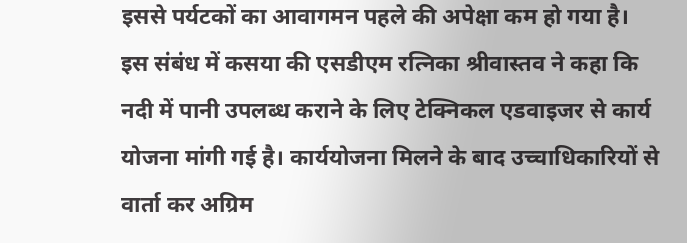इससे पर्यटकों का आवागमन पहले की अपेक्षा कम हो गया है।
इस संबंध में कसया की एसडीएम रत्निका श्रीवास्तव ने कहा कि नदी में पानी उपलब्ध कराने के लिए टेक्निकल एडवाइजर से कार्य योजना मांगी गई है। कार्ययोजना मिलने के बाद उच्चाधिकारियों से वार्ता कर अग्रिम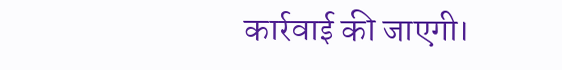कार्रवाई की जाएगी।